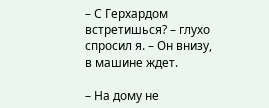– С Герхардом встретишься? – глухо спросил я. – Он внизу, в машине ждет.

– На дому не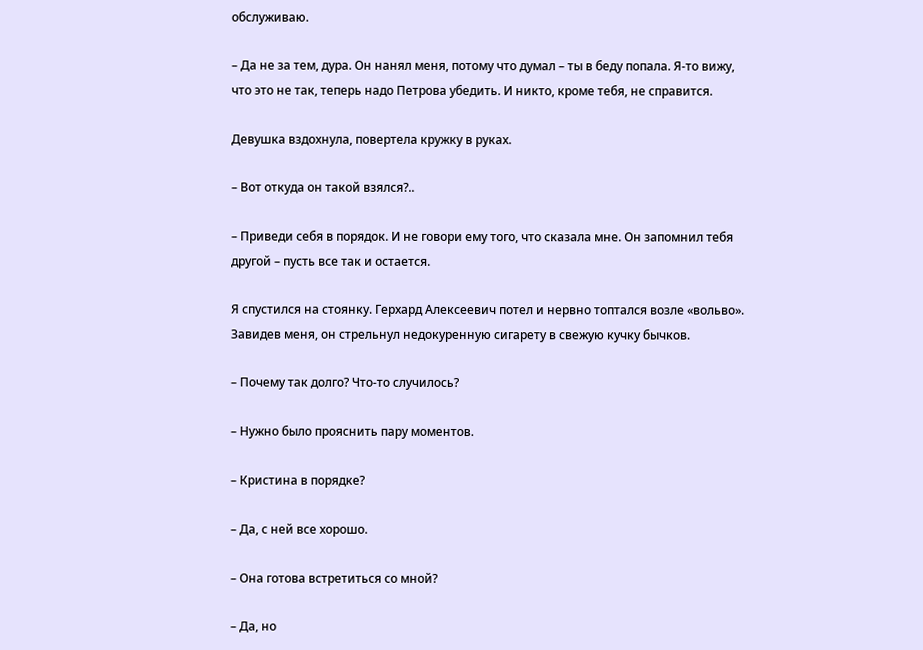обслуживаю.

– Да не за тем, дура. Он нанял меня, потому что думал – ты в беду попала. Я-то вижу, что это не так, теперь надо Петрова убедить. И никто, кроме тебя, не справится.

Девушка вздохнула, повертела кружку в руках.

– Вот откуда он такой взялся?..

– Приведи себя в порядок. И не говори ему того, что сказала мне. Он запомнил тебя другой – пусть все так и остается.

Я спустился на стоянку. Герхард Алексеевич потел и нервно топтался возле «вольво». Завидев меня, он стрельнул недокуренную сигарету в свежую кучку бычков.

– Почему так долго? Что-то случилось?

– Нужно было прояснить пару моментов.

– Кристина в порядке?

– Да, с ней все хорошо.

– Она готова встретиться со мной?

– Да, но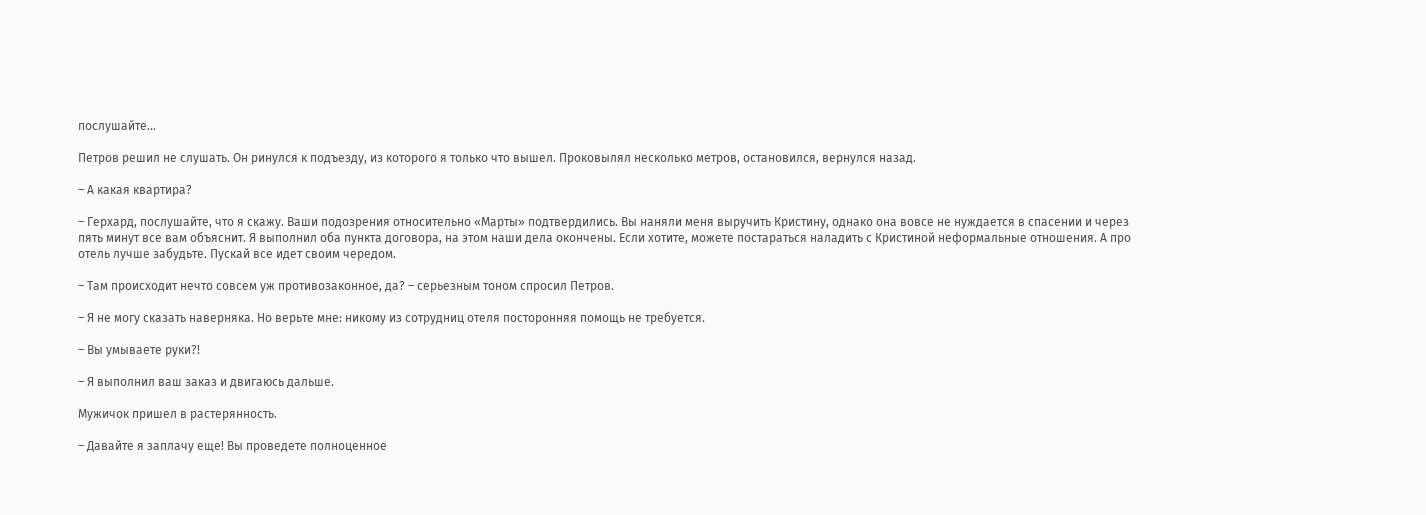послушайте…

Петров решил не слушать. Он ринулся к подъезду, из которого я только что вышел. Проковылял несколько метров, остановился, вернулся назад.

– А какая квартира?

– Герхард, послушайте, что я скажу. Ваши подозрения относительно «Марты» подтвердились. Вы наняли меня выручить Кристину, однако она вовсе не нуждается в спасении и через пять минут все вам объяснит. Я выполнил оба пункта договора, на этом наши дела окончены. Если хотите, можете постараться наладить с Кристиной неформальные отношения. А про отель лучше забудьте. Пускай все идет своим чередом.

– Там происходит нечто совсем уж противозаконное, да? – серьезным тоном спросил Петров.

– Я не могу сказать наверняка. Но верьте мне: никому из сотрудниц отеля посторонняя помощь не требуется.

– Вы умываете руки?!

– Я выполнил ваш заказ и двигаюсь дальше.

Мужичок пришел в растерянность.

– Давайте я заплачу еще! Вы проведете полноценное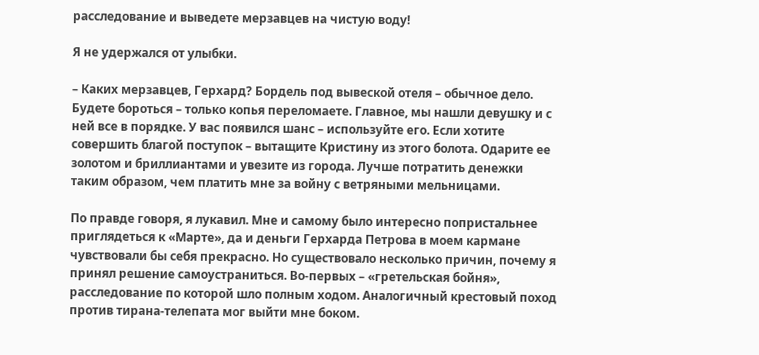расследование и выведете мерзавцев на чистую воду!

Я не удержался от улыбки.

– Каких мерзавцев, Герхард? Бордель под вывеской отеля – обычное дело. Будете бороться – только копья переломаете. Главное, мы нашли девушку и с ней все в порядке. У вас появился шанс – используйте его. Если хотите совершить благой поступок – вытащите Кристину из этого болота. Одарите ее золотом и бриллиантами и увезите из города. Лучше потратить денежки таким образом, чем платить мне за войну с ветряными мельницами.

По правде говоря, я лукавил. Мне и самому было интересно попристальнее приглядеться к «Марте», да и деньги Герхарда Петрова в моем кармане чувствовали бы себя прекрасно. Но существовало несколько причин, почему я принял решение самоустраниться. Во-первых – «гретельская бойня», расследование по которой шло полным ходом. Аналогичный крестовый поход против тирана-телепата мог выйти мне боком.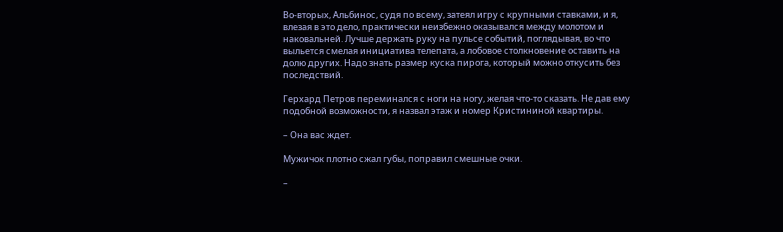Во-вторых, Альбинос, судя по всему, затеял игру с крупными ставками, и я, влезая в это дело, практически неизбежно оказывался между молотом и наковальней. Лучше держать руку на пульсе событий, поглядывая, во что выльется смелая инициатива телепата, а лобовое столкновение оставить на долю других. Надо знать размер куска пирога, который можно откусить без последствий.

Герхард Петров переминался с ноги на ногу, желая что-то сказать. Не дав ему подобной возможности, я назвал этаж и номер Кристининой квартиры.

– Она вас ждет.

Мужичок плотно сжал губы, поправил смешные очки.

–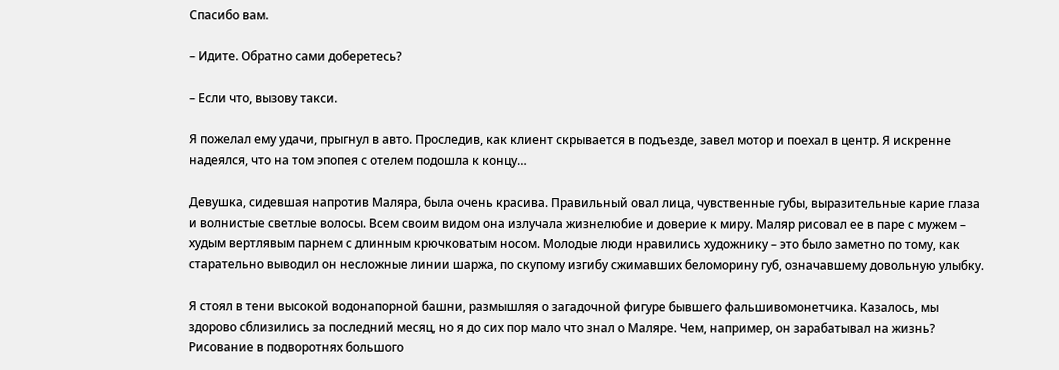Спасибо вам.

– Идите. Обратно сами доберетесь?

– Если что, вызову такси.

Я пожелал ему удачи, прыгнул в авто. Проследив, как клиент скрывается в подъезде, завел мотор и поехал в центр. Я искренне надеялся, что на том эпопея с отелем подошла к концу…

Девушка, сидевшая напротив Маляра, была очень красива. Правильный овал лица, чувственные губы, выразительные карие глаза и волнистые светлые волосы. Всем своим видом она излучала жизнелюбие и доверие к миру. Маляр рисовал ее в паре с мужем – худым вертлявым парнем с длинным крючковатым носом. Молодые люди нравились художнику – это было заметно по тому, как старательно выводил он несложные линии шаржа, по скупому изгибу сжимавших беломорину губ, означавшему довольную улыбку.

Я стоял в тени высокой водонапорной башни, размышляя о загадочной фигуре бывшего фальшивомонетчика. Казалось, мы здорово сблизились за последний месяц, но я до сих пор мало что знал о Маляре. Чем, например, он зарабатывал на жизнь? Рисование в подворотнях большого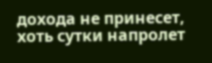дохода не принесет, хоть сутки напролет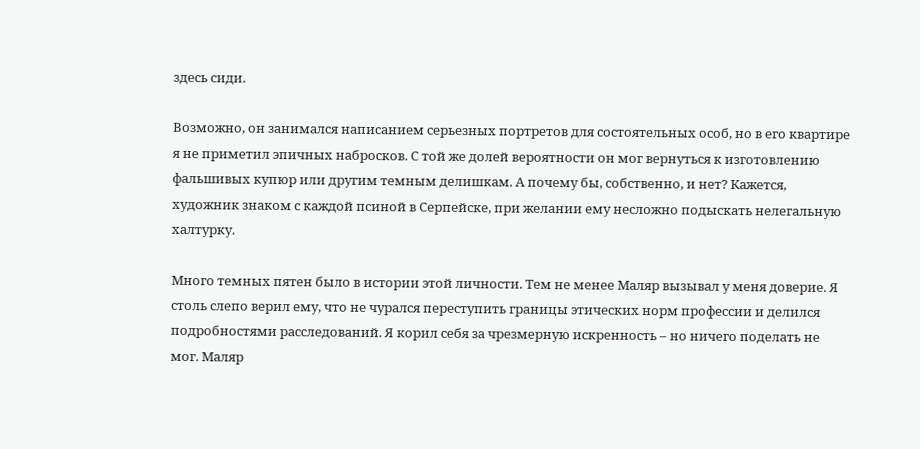здесь сиди.

Возможно, он занимался написанием серьезных портретов для состоятельных особ, но в его квартире я не приметил эпичных набросков. С той же долей вероятности он мог вернуться к изготовлению фальшивых купюр или другим темным делишкам. А почему бы, собственно, и нет? Кажется, художник знаком с каждой псиной в Серпейске, при желании ему несложно подыскать нелегальную халтурку.

Много темных пятен было в истории этой личности. Тем не менее Маляр вызывал у меня доверие. Я столь слепо верил ему, что не чурался переступить границы этических норм профессии и делился подробностями расследований. Я корил себя за чрезмерную искренность – но ничего поделать не мог. Маляр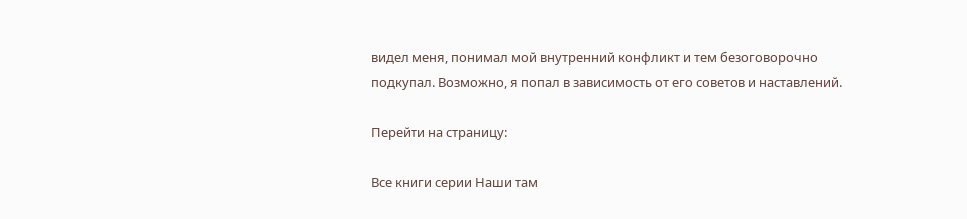видел меня, понимал мой внутренний конфликт и тем безоговорочно подкупал. Возможно, я попал в зависимость от его советов и наставлений.

Перейти на страницу:

Все книги серии Наши там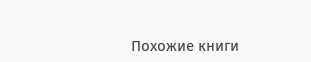Похожие книги